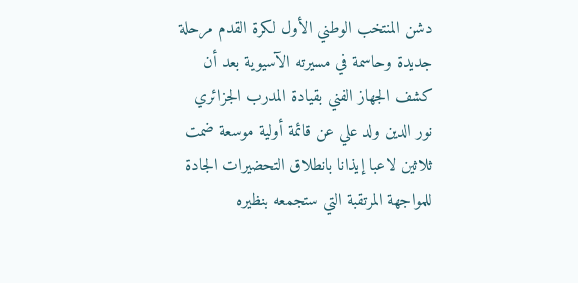دشن المنتخب الوطني الأول لكرة القدم مرحلة جديدة وحاسمة في مسيرته الآسيوية بعد أن كشف الجهاز الفني بقيادة المدرب الجزائري نور الدين ولد علي عن قائمة أولية موسعة ضمت ثلاثين لاعبا إيذانا بانطلاق التحضيرات الجادة للمواجهة المرتقبة التي ستجمعه بنظيره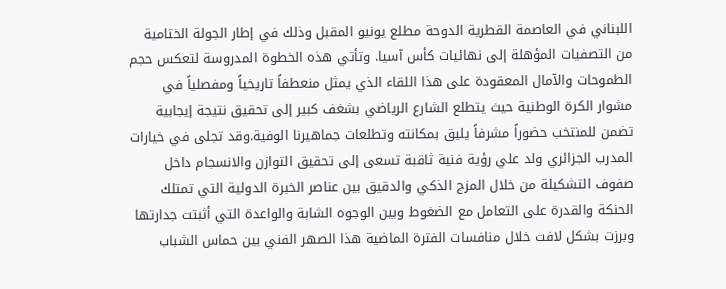اللبناني في العاصمة القطرية الدوحة مطلع يونيو المقبل وذلك في إطار الجولة الختامية من التصفيات المؤهلة إلى نهائيات كأس آسيا. وتأتي هذه الخطوة المدروسة لتعكس حجم الطموحات والآمال المعقودة على هذا اللقاء الذي يمثل منعطفاً تاريخياً ومفصلياً في مشوار الكرة الوطنية حيث يتطلع الشارع الرياضي بشغف كبير إلى تحقيق نتيجة إيجابية تضمن للمنتخب حضوراً مشرفاً يليق بمكانته وتطلعات جماهيرنا الوفية.وقد تجلى في خيارات المدرب الجزائري ولد علي رؤية فنية ثاقبة تسعى إلى تحقيق التوازن والانسجام داخل صفوف التشكيلة من خلال المزج الذكي والدقيق بين عناصر الخبرة الدولية التي تمتلك الحنكة والقدرة على التعامل مع الضغوط وبين الوجوه الشابة والواعدة التي أثبتت جدارتها وبرزت بشكل لافت خلال منافسات الفترة الماضية هذا الصهر الفني بين حماس الشباب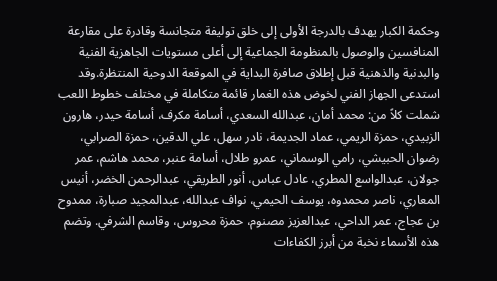وحكمة الكبار يهدف بالدرجة الأولى إلى خلق توليفة متجانسة وقادرة على مقارعة المنافسين والوصول بالمنظومة الجماعية إلى أعلى مستويات الجاهزية الفنية والبدنية والذهنية قبل إطلاق صافرة البداية في الموقعة الدوحية المنتظرة.وقد استدعى الجهاز الفني لخوض هذه الغمار قائمة متكاملة في مختلف خطوط اللعب شملت كلاً من: محمد أمان، عبدالله السعدي، أسامة مكرف، أسامة حيدر، هارون الزبيدي، حمزة الريمي، عماد الجديمة، نادر سهل، علي الدقين، حمزة الصرابي، رضوان الحبيشي، رامي الوسماني، عمرو طلال، أسامة عنبر، محمد هاشم، عمر جولان، عبدالواسع المطري، عادل عباس، أنور الطريقي، عبدالرحمن الخضر، أنيس المعاري، ناصر محمدوه، يوسف الحيمي، نواف عبدالله، عبدالمجيد صبارة، ممدوح بن عجاج، عمر الداحي، عبدالعزيز مصنوم، حمزة محروس، وقاسم الشرفي. وتضم هذه الأسماء نخبة من أبرز الكفاءات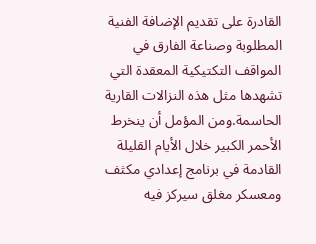القادرة على تقديم الإضافة الفنية المطلوبة وصناعة الفارق في المواقف التكتيكية المعقدة التي تشهدها مثل هذه النزالات القارية الحاسمة.ومن المؤمل أن ينخرط الأحمر الكبير خلال الأيام القليلة القادمة في برنامج إعدادي مكثف ومعسكر مغلق سيركز فيه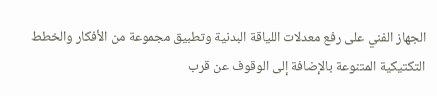الجهاز الفني على رفع معدلات اللياقة البدنية وتطبيق مجموعة من الأفكار والخطط التكتيكية المتنوعة بالإضافة إلى الوقوف عن قرب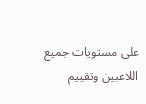على مستويات جميع اللاعبين وتقييم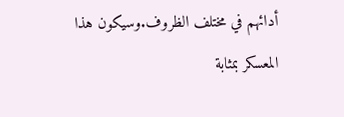أدائهم في مختلف الظروف.وسيكون هذا المعسكر بمثابة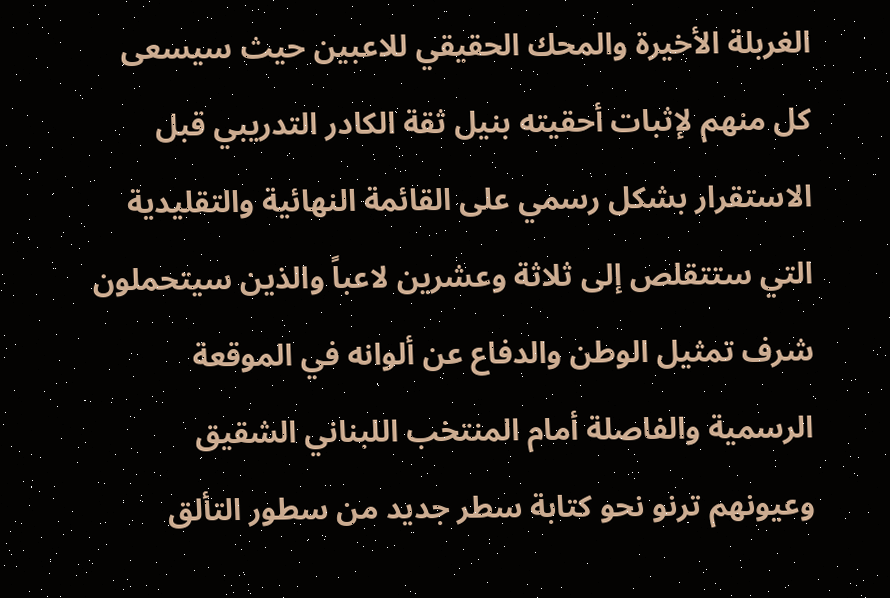الغربلة الأخيرة والمحك الحقيقي للاعبين حيث سيسعى كل منهم لإثبات أحقيته بنيل ثقة الكادر التدريبي قبل الاستقرار بشكل رسمي على القائمة النهائية والتقليدية التي ستتقلص إلى ثلاثة وعشرين لاعباً والذين سيتحملون شرف تمثيل الوطن والدفاع عن ألوانه في الموقعة الرسمية والفاصلة أمام المنتخب اللبناني الشقيق وعيونهم ترنو نحو كتابة سطر جديد من سطور التألق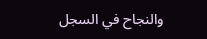والنجاح في السجل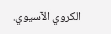الكروي الآسيوي.